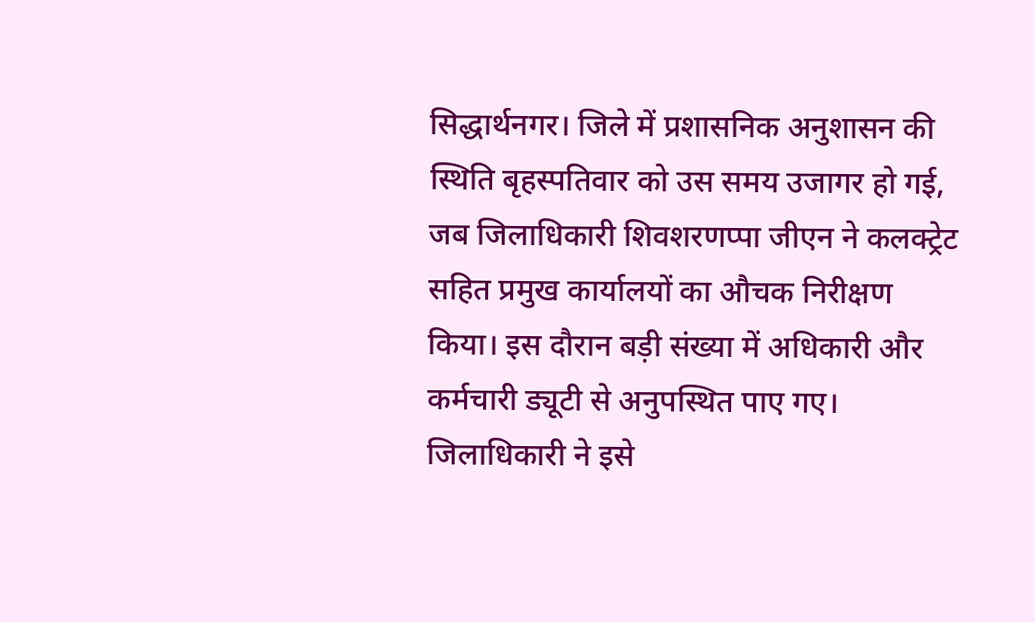सिद्धार्थनगर। जिले में प्रशासनिक अनुशासन की स्थिति बृहस्पतिवार को उस समय उजागर हो गई, जब जिलाधिकारी शिवशरणप्पा जीएन ने कलक्ट्रेट सहित प्रमुख कार्यालयों का औचक निरीक्षण किया। इस दौरान बड़ी संख्या में अधिकारी और कर्मचारी ड्यूटी से अनुपस्थित पाए गए।
जिलाधिकारी ने इसे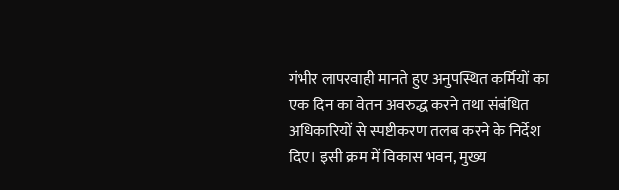गंभीर लापरवाही मानते हुए अनुपस्थित कर्मियों का एक दिन का वेतन अवरुद्ध करने तथा संबंधित अधिकारियों से स्पष्टीकरण तलब करने के निर्देश दिए। इसी क्रम में विकास भवन, मुख्य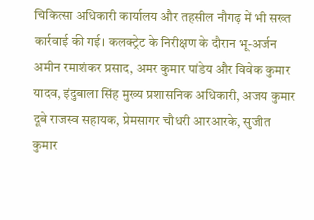चिकित्सा अधिकारी कार्यालय और तहसील नौगढ़ में भी सख्त कार्रवाई की गई। कलक्ट्रेट के निरीक्षण के दौरान भू-अर्जन अमीन रमाशंकर प्रसाद, अमर कुमार पांडेय और विवेक कुमार यादव, इंदुबाला सिंह मुख्य प्रशासनिक अधिकारी, अजय कुमार दूबे राजस्व सहायक, प्रेमसागर चौधरी आरआरके, सुजीत कुमार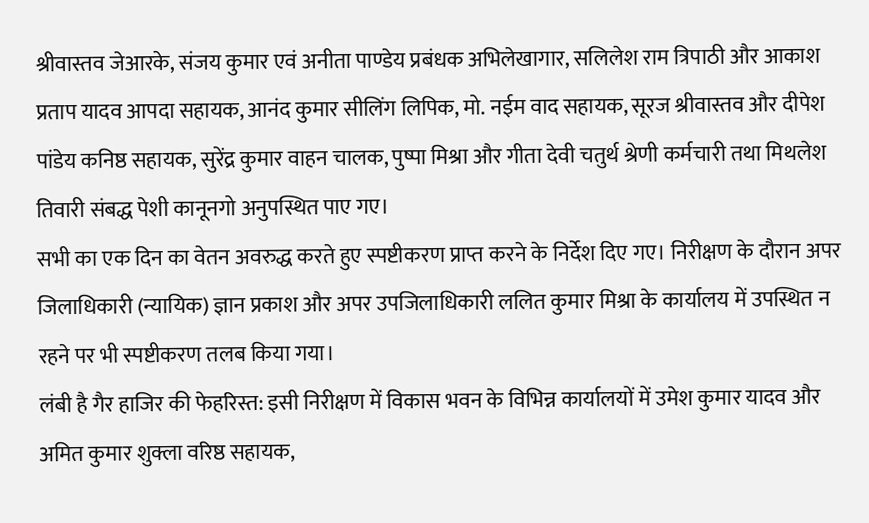श्रीवास्तव जेआरके, संजय कुमार एवं अनीता पाण्डेय प्रबंधक अभिलेखागार, सलिलेश राम त्रिपाठी और आकाश प्रताप यादव आपदा सहायक, आनंद कुमार सीलिंग लिपिक, मो. नईम वाद सहायक, सूरज श्रीवास्तव और दीपेश पांडेय कनिष्ठ सहायक, सुरेंद्र कुमार वाहन चालक, पुष्पा मिश्रा और गीता देवी चतुर्थ श्रेणी कर्मचारी तथा मिथलेश तिवारी संबद्ध पेशी कानूनगो अनुपस्थित पाए गए।
सभी का एक दिन का वेतन अवरुद्ध करते हुए स्पष्टीकरण प्राप्त करने के निर्देश दिए गए। निरीक्षण के दौरान अपर जिलाधिकारी (न्यायिक) ज्ञान प्रकाश और अपर उपजिलाधिकारी ललित कुमार मिश्रा के कार्यालय में उपस्थित न रहने पर भी स्पष्टीकरण तलब किया गया।
लंबी है गैर हाजिर की फेहरिस्त: इसी निरीक्षण में विकास भवन के विभिन्न कार्यालयों में उमेश कुमार यादव और अमित कुमार शुक्ला वरिष्ठ सहायक,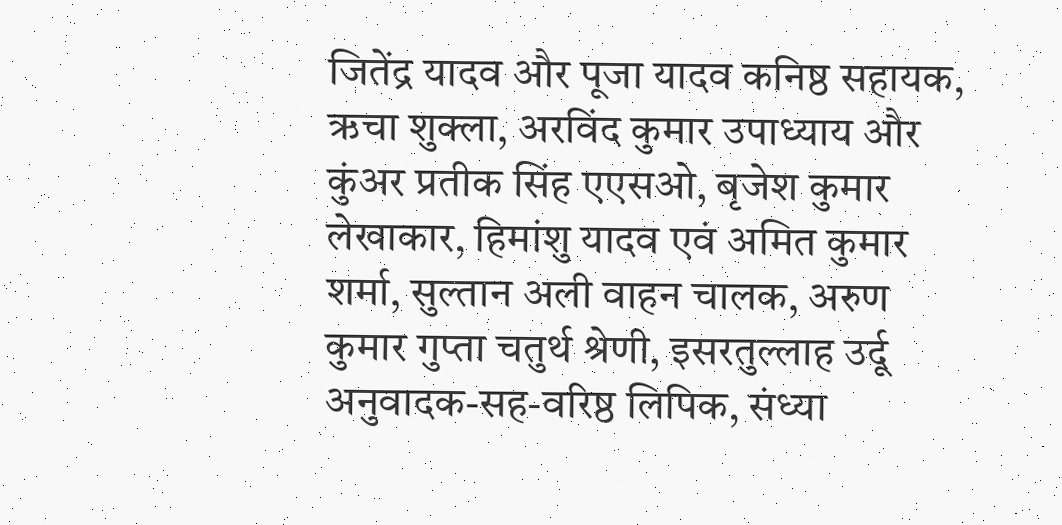जितेंद्र यादव और पूजा यादव कनिष्ठ सहायक, ऋचा शुक्ला, अरविंद कुमार उपाध्याय और कुंअर प्रतीक सिंह एएसओ, बृजेश कुमार लेखाकार, हिमांशु यादव एवं अमित कुमार शर्मा, सुल्तान अली वाहन चालक, अरुण कुमार गुप्ता चतुर्थ श्रेणी, इसरतुल्लाह उर्दू अनुवादक-सह-वरिष्ठ लिपिक, संध्या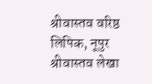श्रीवास्तव वरिष्ठ लिपिक, नूपुर श्रीवास्तव लेखा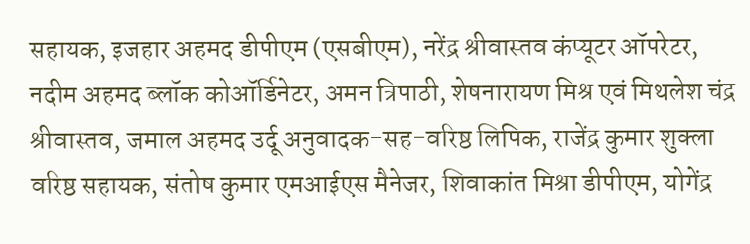सहायक, इजहार अहमद डीपीएम (एसबीएम), नरेंद्र श्रीवास्तव कंप्यूटर ऑपरेटर, नदीम अहमद ब्लॉक कोऑर्डिनेटर, अमन त्रिपाठी, शेषनारायण मिश्र एवं मिथलेश चंद्र श्रीवास्तव, जमाल अहमद उर्दू अनुवादक-सह-वरिष्ठ लिपिक, राजेंद्र कुमार शुक्ला वरिष्ठ सहायक, संतोष कुमार एमआईएस मैनेजर, शिवाकांत मिश्रा डीपीएम, योगेंद्र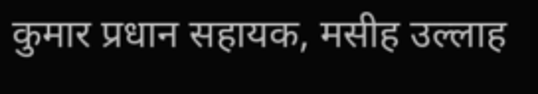कुमार प्रधान सहायक, मसीह उल्लाह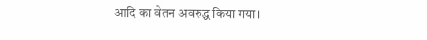आदि का वेतन अवरुद्ध किया गया।